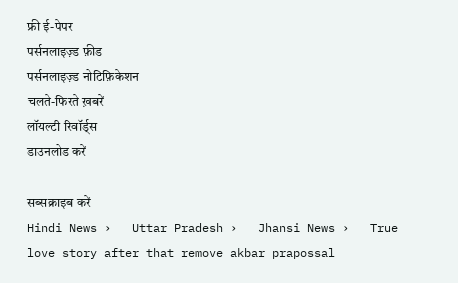फ्री ई-पेपर
पर्सनलाइज़्ड फ़ीड
पर्सनलाइज़्ड नोटिफ़िकेशन
चलते-फिरते ख़बरें
लॉयल्टी रिवॉर्ड्स
डाउनलोड करें

सब्सक्राइब करें
Hindi News ›   Uttar Pradesh ›   Jhansi News ›   True love story after that remove akbar prapossal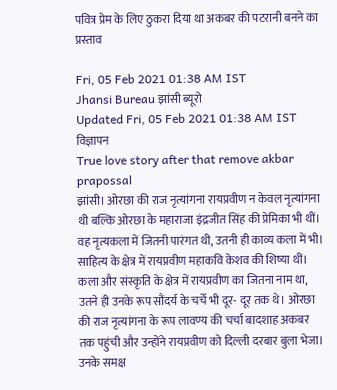पवित्र प्रेम के लिए ठुकरा दिया था अकबर की पटरानी बनने का प्रस्ताव

Fri, 05 Feb 2021 01:38 AM IST
Jhansi Bureau झांसी ब्यूरो
Updated Fri, 05 Feb 2021 01:38 AM IST
विज्ञापन
True love story after that remove akbar prapossal
झांसी। ओरछा की राज नृत्यांगना रायप्रवीण न केवल नृत्यांगना थी बल्कि ओरछा के महाराजा इंद्रजीत सिंह की प्रेमिका भी थीं। वह नृत्यकला में जितनी पारंगत थी, उतनी ही काव्य कला में भी। साहित्य के क्षेत्र में रायप्रवीण महाकवि केशव की शिष्या थीं। कला और संस्कृति के क्षेत्र में रायप्रवीण का जितना नाम था, उतने ही उनके रूप सौंदर्य के चर्चे भी दूर- दूर तक थे। ओरछा की राज नृत्यांगना के रूप लावण्य की चर्चा बादशाह अकबर तक पहुंची और उन्होंने रायप्रवीण को दिल्ली दरबार बुला भेजा। उनके समक्ष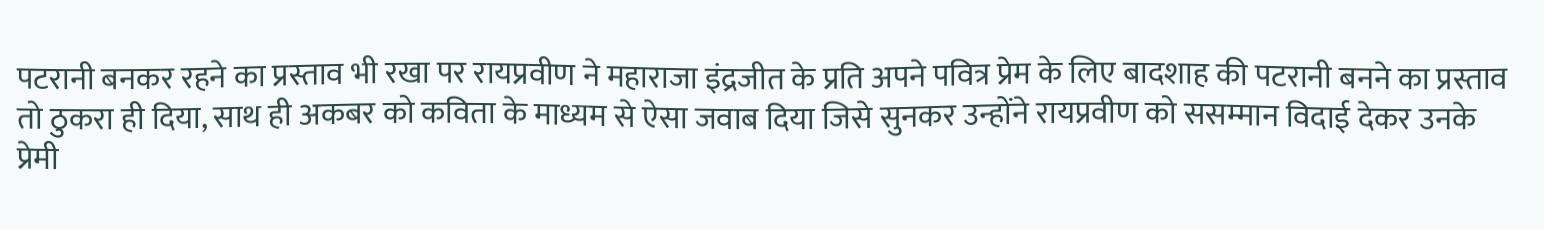पटरानी बनकर रहने का प्रस्ताव भी रखा पर रायप्रवीण ने महाराजा इंद्रजीत के प्रति अपने पवित्र प्रेम के लिए बादशाह की पटरानी बनने का प्रस्ताव तो ठुकरा ही दिया, साथ ही अकबर को कविता के माध्यम से ऐसा जवाब दिया जिसे सुनकर उन्होंने रायप्रवीण को ससम्मान विदाई देकर उनके प्रेमी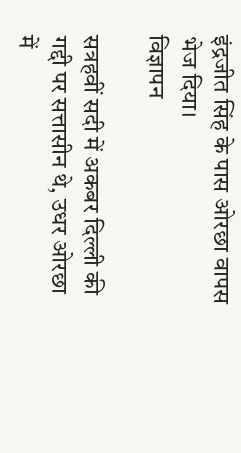इंद्रजीत सिंह के पास ओरछा वापस भेज दिया।
विज्ञापन

सत्रहवीं सदी में अकबर दिल्ली की गद्दी पर सत्तासीन थे, उधर ओरछा में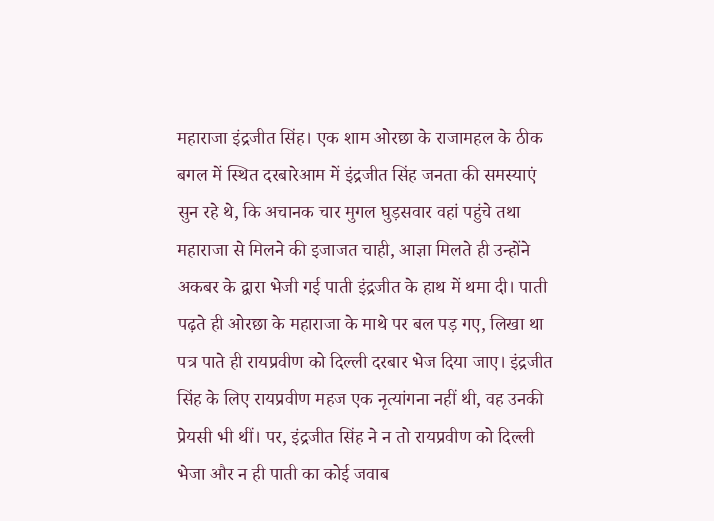महाराजा इंद्रजीत सिंह। एक शाम ओरछा के राजामहल के ठीक बगल में स्थित दरबारेआम में इंद्रजीत सिंह जनता की समस्याएं सुन रहे थे, कि अचानक चार मुगल घुड़सवार वहां पहुंचे तथा महाराजा से मिलने की इजाजत चाही, आज्ञा मिलते ही उन्होंने अकबर के द्वारा भेजी गई पाती इंद्रजीत के हाथ में थमा दी। पाती पढ़ते ही ओरछा के महाराजा के माथे पर बल पड़ गए, लिखा था पत्र पाते ही रायप्रवीण को दिल्ली दरबार भेज दिया जाए। इंद्रजीत सिंह के लिए रायप्रवीण महज एक नृत्यांगना नहीं थी, वह उनकी प्रेयसी भी थीं। पर, इंद्रजीत सिंह ने न तो रायप्रवीण को दिल्ली भेजा और न ही पाती का कोई जवाब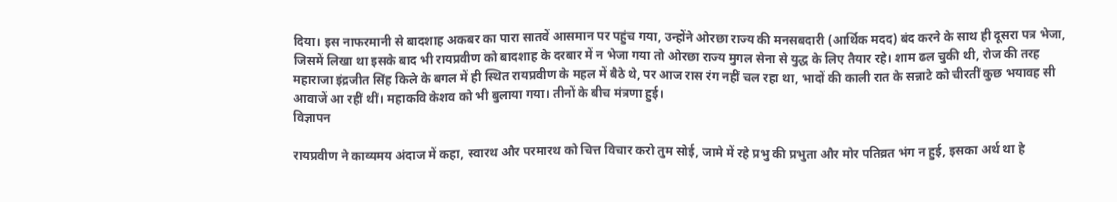दिया। इस नाफरमानी से बादशाह अकबर का पारा सातवें आसमान पर पहुंच गया, उन्होंने ओरछा राज्य की मनसबदारी (आर्थिक मदद) बंद करने के साथ ही दूसरा पत्र भेजा, जिसमें लिखा था इसके बाद भी रायप्रवीण को बादशाह के दरबार में न भेजा गया तो ओरछा राज्य मुगल सेना से युद्ध के लिए तैयार रहे। शाम ढल चुकी थी, रोज की तरह महाराजा इंद्रजीत सिंह किले के बगल में ही स्थित रायप्रवीण के महल में बैठे थे, पर आज रास रंग नहीं चल रहा था, भादों की काली रात के सन्नाटे को चीरतीं कुछ भयावह सी आवाजें आ रहीं थीं। महाकवि केशव को भी बुलाया गया। तीनों के बीच मंत्रणा हुई।
विज्ञापन

रायप्रवीण ने काव्यमय अंदाज में कहा, स्वारथ और परमारथ को चित्त विचार करो तुम सोई, जामे में रहे प्रभु की प्रभुता और मोर पतिव्रत भंग न हुई, इसका अर्थ था हे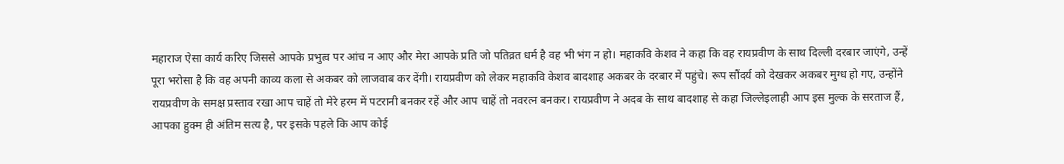महाराज ऐसा कार्य करिए जिससे आपके प्रभुत्व पर आंच न आए और मेरा आपके प्रति जो पतिव्रत धर्म है वह भी भंग न हो। महाकवि केशव ने कहा कि वह रायप्रवीण के साथ दिल्ली दरबार जाएंगे, उन्हें पूरा भरोसा है कि वह अपनी काव्य कला से अकबर को लाजवाब कर देंगी। रायप्रवीण को लेकर महाकवि केशव बादशाह अकबर के दरबार में पहुंचे। रूप सौंदर्य को देखकर अकबर मुग्ध हो गए, उन्होंने रायप्रवीण के समक्ष प्रस्ताव रखा आप चाहें तो मेरे हरम में पटरानी बनकर रहें और आप चाहें तो नवरत्न बनकर। रायप्रवीण ने अदब के साथ बादशाह से कहा जिल्लेइलाही आप इस मुल्क के सरताज हैं, आपका हुक्म ही अंतिम सत्य है, पर इसके पहले कि आप कोई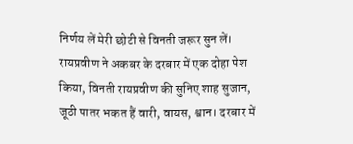निर्णय लें मेरी छोटी से विनती जरूर सुन लें। रायप्रवीण ने अकबर के दरबार में एक दोहा पेश किया, विनती रायप्रवीण की सुनिए शाह सुजान, जूठी पातर भकत हैं वारी, वायस, श्वान। दरबार में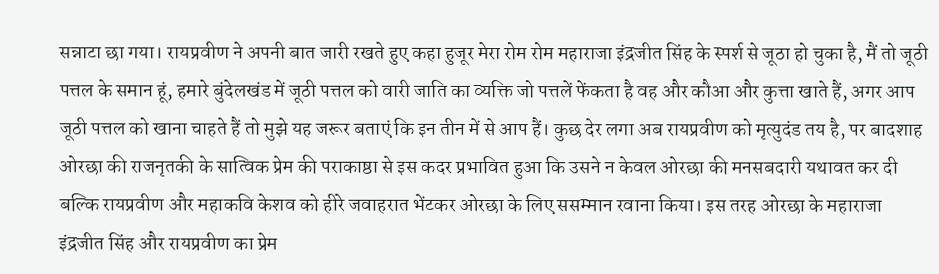सन्नाटा छा गया। रायप्रवीण ने अपनी बात जारी रखते हुए कहा हुजूर मेरा रोम रोम महाराजा इंद्रजीत सिंह के स्पर्श से जूठा हो चुका है, मैं तो जूठी पत्तल के समान हूं, हमारे बुंदेलखंड में जूठी पत्तल को वारी जाति का व्यक्ति जो पत्तलें फेंकता है वह और कौआ और कुत्ता खाते हैं, अगर आप जूठी पत्तल को खाना चाहते हैं तो मुझे यह जरूर बताएं कि इन तीन में से आप हैं। कुछ देर लगा अब रायप्रवीण को मृत्युदंड तय है, पर बादशाह ओरछा की राजनृतकी के सात्विक प्रेम की पराकाष्ठा से इस कदर प्रभावित हुआ कि उसने न केवल ओरछा की मनसबदारी यथावत कर दी बल्कि रायप्रवीण और महाकवि केशव को हीरे जवाहरात भेंटकर ओरछा के लिए ससम्मान रवाना किया। इस तरह ओरछा के महाराजा इंद्रजीत सिंह और रायप्रवीण का प्रेम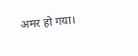अमर हो गया।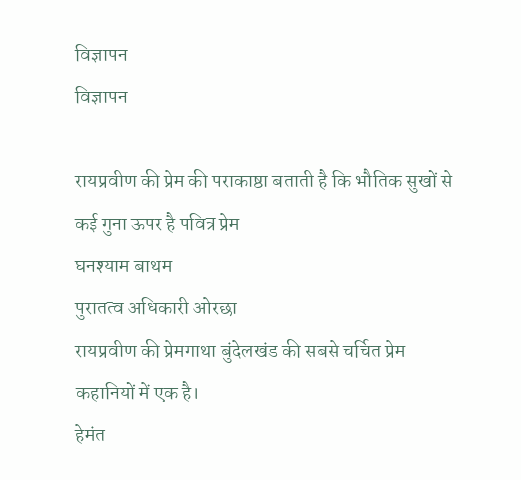विज्ञापन
विज्ञापन

रायप्रवीण की प्रेम की पराकाष्ठा बताती है कि भौतिक सुखों से कई गुना ऊपर है पवित्र प्रेम
घनश्याम बाथम
पुरातत्व अधिकारी ओरछा
रायप्रवीण की प्रेमगाथा बुंदेलखंड की सबसे चर्चित प्रेम कहानियों में एक है।
हेमंत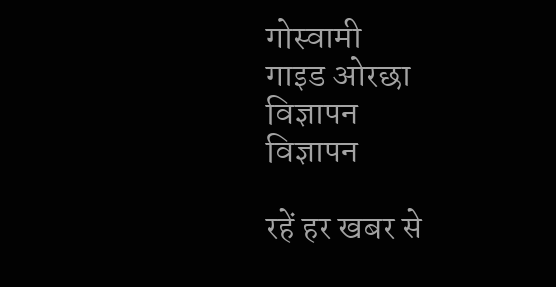गोस्वामी
गाइड ओरछा
विज्ञापन
विज्ञापन

रहें हर खबर से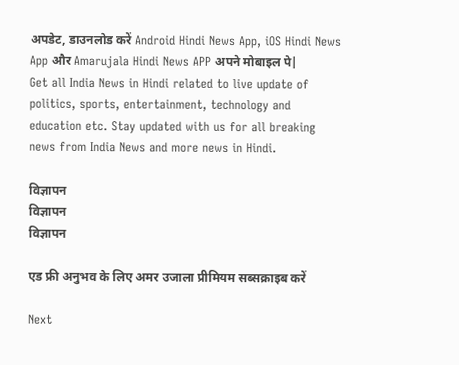अपडेट, डाउनलोड करें Android Hindi News App, iOS Hindi News App और Amarujala Hindi News APP अपने मोबाइल पे|
Get all India News in Hindi related to live update of politics, sports, entertainment, technology and education etc. Stay updated with us for all breaking news from India News and more news in Hindi.

विज्ञापन
विज्ञापन
विज्ञापन

एड फ्री अनुभव के लिए अमर उजाला प्रीमियम सब्सक्राइब करें

Next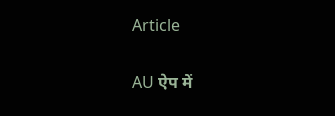Article

AU ऐप में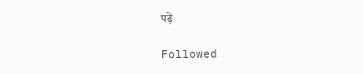पढ़ें

Followed